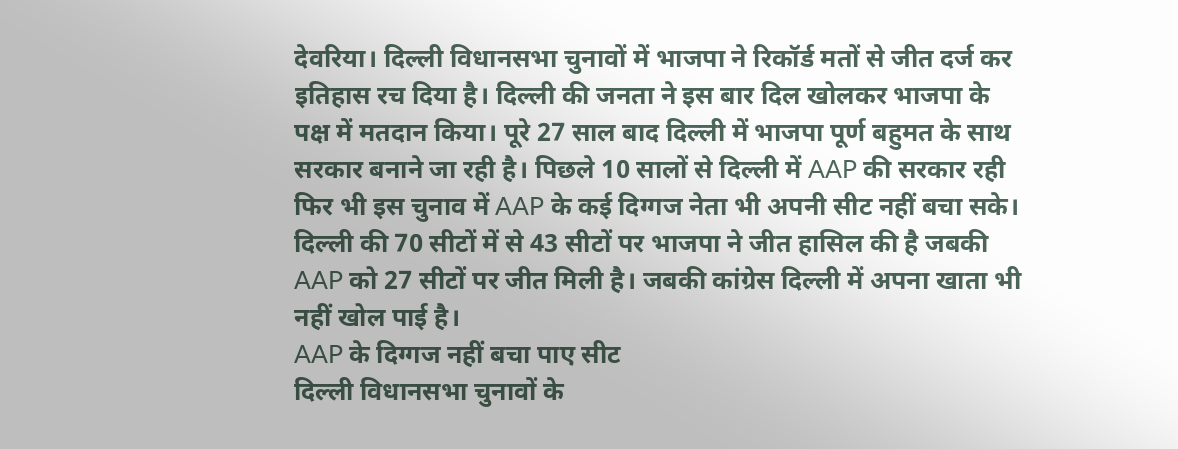देवरिया। दिल्ली विधानसभा चुनावों में भाजपा ने रिकॉर्ड मतों से जीत दर्ज कर इतिहास रच दिया है। दिल्ली की जनता ने इस बार दिल खोलकर भाजपा के पक्ष में मतदान किया। पूरे 27 साल बाद दिल्ली में भाजपा पूर्ण बहुमत के साथ सरकार बनाने जा रही है। पिछले 10 सालों से दिल्ली में AAP की सरकार रही फिर भी इस चुनाव में AAP के कई दिग्गज नेता भी अपनी सीट नहीं बचा सके। दिल्ली की 70 सीटों में से 43 सीटों पर भाजपा ने जीत हासिल की है जबकी AAP को 27 सीटों पर जीत मिली है। जबकी कांग्रेस दिल्ली में अपना खाता भी नहीं खोल पाई है।
AAP के दिग्गज नहीं बचा पाए सीट
दिल्ली विधानसभा चुनावों के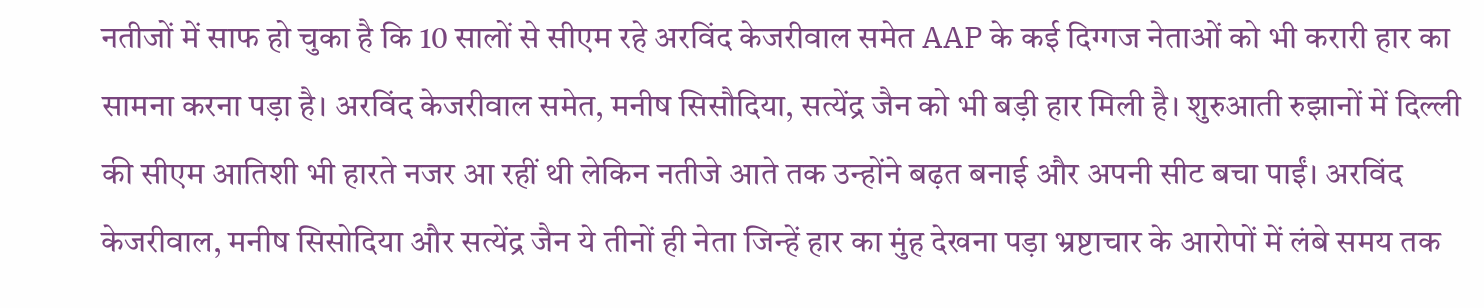नतीजों में साफ हो चुका है कि 10 सालों से सीएम रहे अरविंद केजरीवाल समेत AAP के कई दिग्गज नेताओं को भी करारी हार का सामना करना पड़ा है। अरविंद केजरीवाल समेत, मनीष सिसौदिया, सत्येंद्र जैन को भी बड़ी हार मिली है। शुरुआती रुझानों में दिल्ली की सीएम आतिशी भी हारते नजर आ रहीं थी लेकिन नतीजे आते तक उन्होंने बढ़त बनाई और अपनी सीट बचा पाईं। अरविंद केजरीवाल, मनीष सिसोदिया और सत्येंद्र जैन ये तीनों ही नेता जिन्हें हार का मुंह देखना पड़ा भ्रष्टाचार के आरोपों में लंबे समय तक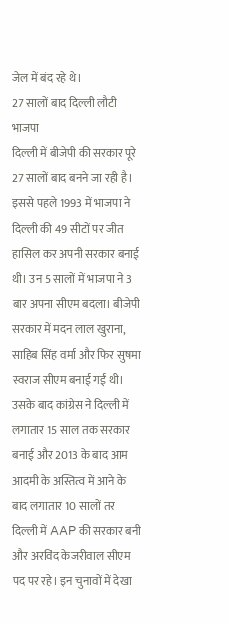जेल में बंद रहे थे।
27 सालों बाद दिल्ली लौटी भाजपा
दिल्ली में बीजेपी की सरकार पूरे 27 सालों बाद बनने जा रही है। इससे पहले 1993 में भाजपा ने दिल्ली की 49 सीटों पर जीत हासिल कर अपनी सरकार बनाई थी। उन 5 सालों में भाजपा ने 3 बार अपना सीएम बदला। बीजेपी सरकार में मदन लाल खुराना, साहिब सिंह वर्मा और फिर सुषमा स्वराज सीएम बनाई गईं थी। उसके बाद कांग्रेस ने दिल्ली में लगातार 15 साल तक सरकार बनाई और 2013 के बाद आम आदमी के अस्तित्व में आने के बाद लगातार 10 सालों तर दिल्ली में AAP की सरकार बनी और अरविंद केजरीवाल सीएम पद पर रहे। इन चुनावों में देखा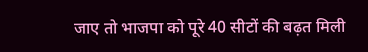जाए तो भाजपा को पूरे 40 सीटों की बढ़त मिली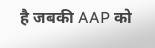है जबकी AAP को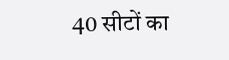40 सीटों का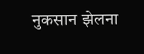नुकसान झेलना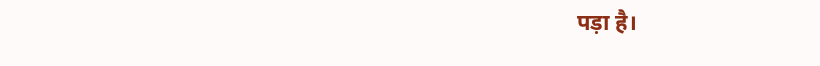पड़ा है।